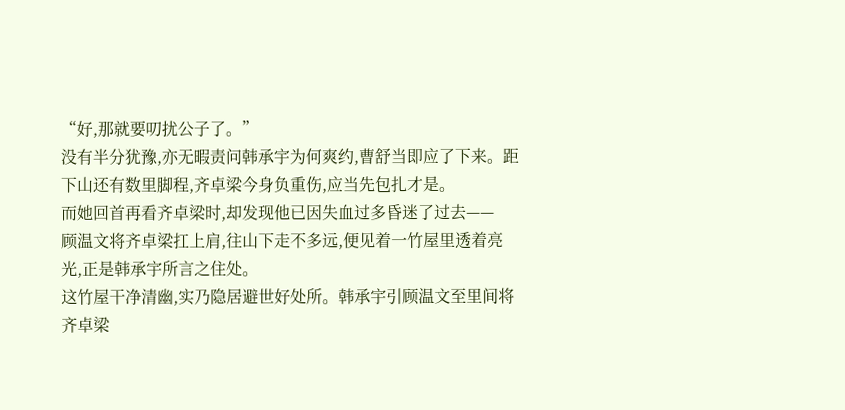“好,那就要叨扰公子了。”
没有半分犹豫,亦无暇责问韩承宇为何爽约,曹舒当即应了下来。距下山还有数里脚程,齐卓梁今身负重伤,应当先包扎才是。
而她回首再看齐卓梁时,却发现他已因失血过多昏迷了过去——
顾温文将齐卓梁扛上肩,往山下走不多远,便见着一竹屋里透着亮光,正是韩承宇所言之住处。
这竹屋干净清幽,实乃隐居避世好处所。韩承宇引顾温文至里间将齐卓梁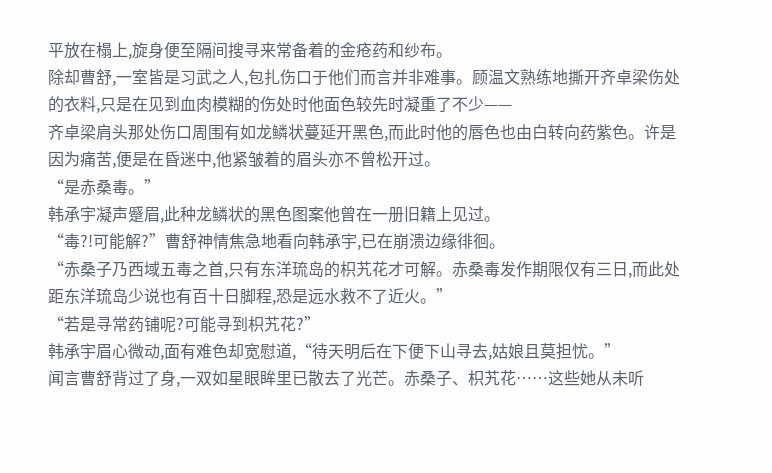平放在榻上,旋身便至隔间搜寻来常备着的金疮药和纱布。
除却曹舒,一室皆是习武之人,包扎伤口于他们而言并非难事。顾温文熟练地撕开齐卓梁伤处的衣料,只是在见到血肉模糊的伤处时他面色较先时凝重了不少——
齐卓梁肩头那处伤口周围有如龙鳞状蔓延开黑色,而此时他的唇色也由白转向药紫色。许是因为痛苦,便是在昏迷中,他紧皱着的眉头亦不曾松开过。
“是赤桑毒。”
韩承宇凝声蹙眉,此种龙鳞状的黑色图案他曾在一册旧籍上见过。
“毒?!可能解?”曹舒神情焦急地看向韩承宇,已在崩溃边缘徘徊。
“赤桑子乃西域五毒之首,只有东洋琉岛的枳艽花才可解。赤桑毒发作期限仅有三日,而此处距东洋琉岛少说也有百十日脚程,恐是远水救不了近火。”
“若是寻常药铺呢?可能寻到枳艽花?”
韩承宇眉心微动,面有难色却宽慰道,“待天明后在下便下山寻去,姑娘且莫担忧。”
闻言曹舒背过了身,一双如星眼眸里已散去了光芒。赤桑子、枳艽花……这些她从未听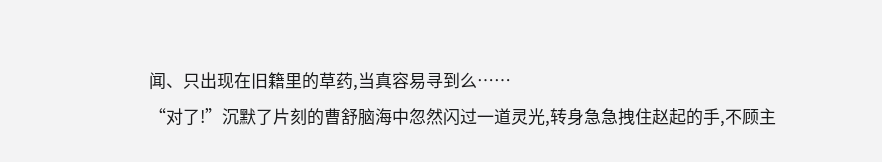闻、只出现在旧籍里的草药,当真容易寻到么……
“对了!”沉默了片刻的曹舒脑海中忽然闪过一道灵光,转身急急拽住赵起的手,不顾主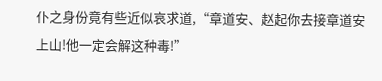仆之身份竟有些近似哀求道,“章道安、赵起你去接章道安上山!他一定会解这种毒!”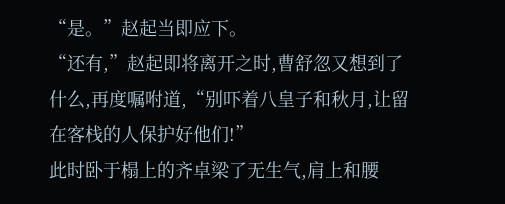“是。”赵起当即应下。
“还有,”赵起即将离开之时,曹舒忽又想到了什么,再度嘱咐道,“别吓着八皇子和秋月,让留在客栈的人保护好他们!”
此时卧于榻上的齐卓梁了无生气,肩上和腰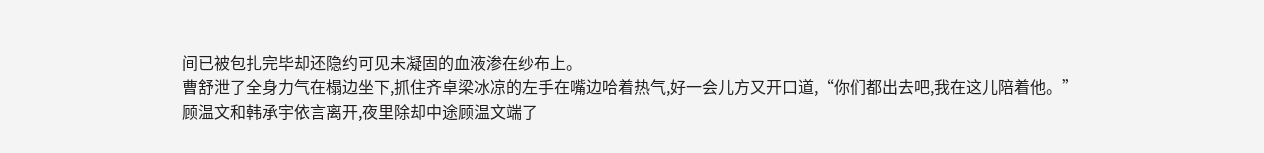间已被包扎完毕却还隐约可见未凝固的血液渗在纱布上。
曹舒泄了全身力气在榻边坐下,抓住齐卓梁冰凉的左手在嘴边哈着热气,好一会儿方又开口道,“你们都出去吧,我在这儿陪着他。”
顾温文和韩承宇依言离开,夜里除却中途顾温文端了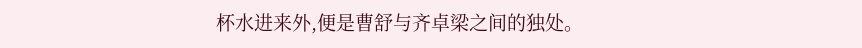杯水进来外,便是曹舒与齐卓梁之间的独处。